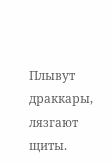Плывут драккары, лязгают щиты.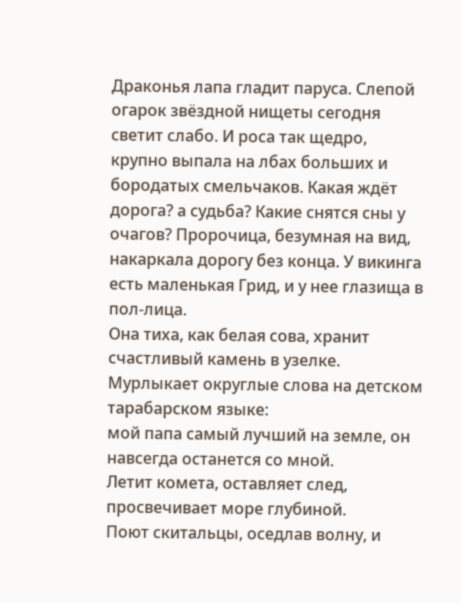Драконья лапа гладит паруса. Слепой огарок звёздной нищеты сегодня светит слабо. И роса так щедро, крупно выпала на лбах больших и бородатых смельчаков. Какая ждёт дорога? а судьба? Какие снятся сны у очагов? Пророчица, безумная на вид, накаркала дорогу без конца. У викинга есть маленькая Грид, и у нее глазища в пол-лица.
Она тиха, как белая сова, хранит счастливый камень в узелке. Мурлыкает округлые слова на детском тарабарском языке:
мой папа самый лучший на земле, он навсегда останется со мной.
Летит комета, оставляет след, просвечивает море глубиной.
Поют скитальцы, оседлав волну, и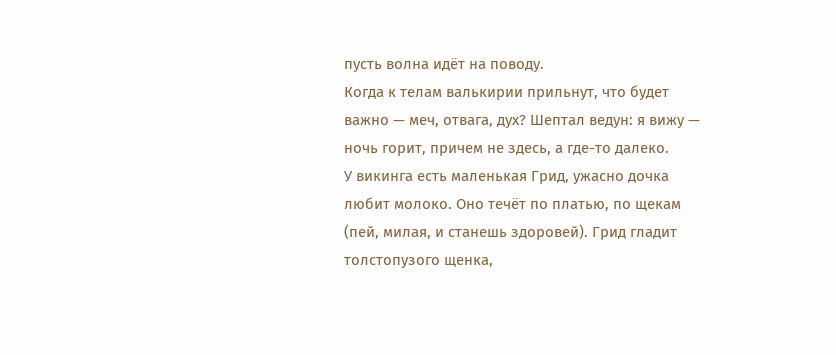пусть волна идёт на поводу.
Когда к телам валькирии прильнут, что будет важно — меч, отвага, дух? Шептал ведун: я вижу — ночь горит, причем не здесь, а где-то далеко.
У викинга есть маленькая Грид, ужасно дочка любит молоко. Оно течёт по платью, по щекам (пей, милая, и станешь здоровей). Грид гладит толстопузого щенка,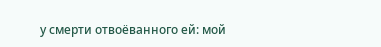у смерти отвоёванного ей: мой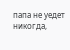папа не уедет никогда,